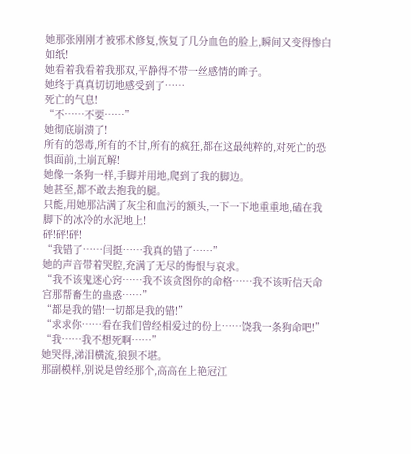她那张刚刚才被邪术修复,恢复了几分血色的脸上,瞬间又变得惨白如纸!
她看着我看着我那双,平静得不带一丝感情的眸子。
她终于真真切切地感受到了……
死亡的气息!
“不……不要……”
她彻底崩溃了!
所有的怨毒,所有的不甘,所有的疯狂,都在这最纯粹的,对死亡的恐惧面前,土崩瓦解!
她像一条狗一样,手脚并用地,爬到了我的脚边。
她甚至,都不敢去抱我的腿。
只能,用她那沾满了灰尘和血污的额头,一下一下地重重地,磕在我脚下的冰冷的水泥地上!
砰!砰!砰!
“我错了……闫挺……我真的错了……”
她的声音带着哭腔,充满了无尽的悔恨与哀求。
“我不该鬼迷心窍……我不该贪图你的命格……我不该听信天命宫那帮畜生的蛊惑……”
“都是我的错!一切都是我的错!”
“求求你……看在我们曾经相爱过的份上……饶我一条狗命吧!”
“我……我不想死啊……”
她哭得,涕泪横流,狼狈不堪。
那副模样,别说是曾经那个,高高在上艳冠江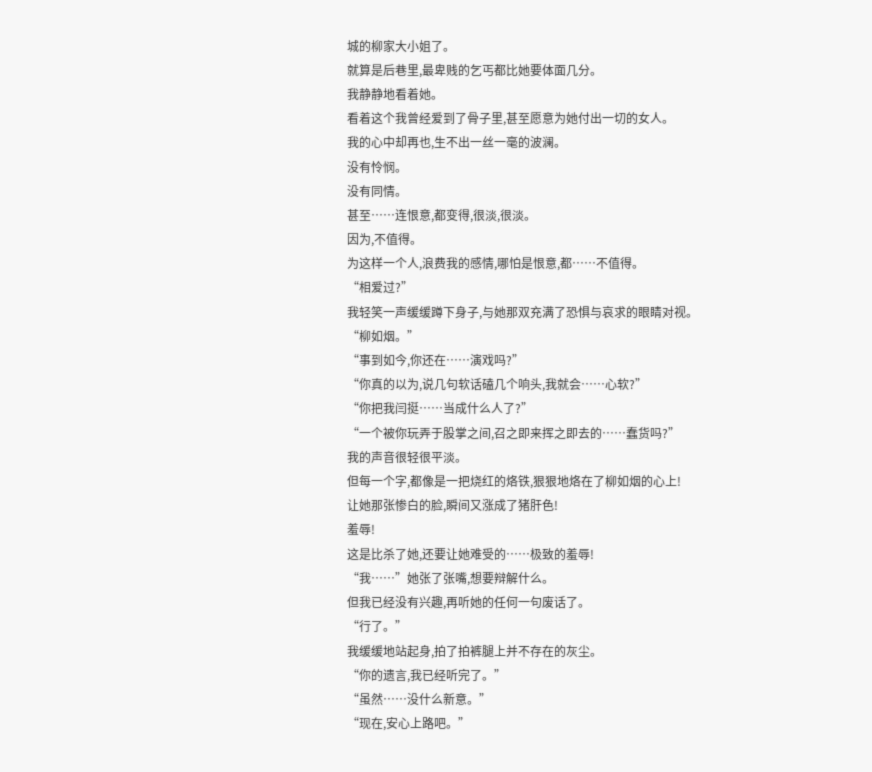城的柳家大小姐了。
就算是后巷里,最卑贱的乞丐都比她要体面几分。
我静静地看着她。
看着这个我曾经爱到了骨子里,甚至愿意为她付出一切的女人。
我的心中却再也,生不出一丝一毫的波澜。
没有怜悯。
没有同情。
甚至……连恨意,都变得,很淡,很淡。
因为,不值得。
为这样一个人,浪费我的感情,哪怕是恨意,都……不值得。
“相爱过?”
我轻笑一声缓缓蹲下身子,与她那双充满了恐惧与哀求的眼睛对视。
“柳如烟。”
“事到如今,你还在……演戏吗?”
“你真的以为,说几句软话磕几个响头,我就会……心软?”
“你把我闫挺……当成什么人了?”
“一个被你玩弄于股掌之间,召之即来挥之即去的……蠢货吗?”
我的声音很轻很平淡。
但每一个字,都像是一把烧红的烙铁,狠狠地烙在了柳如烟的心上!
让她那张惨白的脸,瞬间又涨成了猪肝色!
羞辱!
这是比杀了她,还要让她难受的……极致的羞辱!
“我……”她张了张嘴,想要辩解什么。
但我已经没有兴趣,再听她的任何一句废话了。
“行了。”
我缓缓地站起身,拍了拍裤腿上并不存在的灰尘。
“你的遗言,我已经听完了。”
“虽然……没什么新意。”
“现在,安心上路吧。”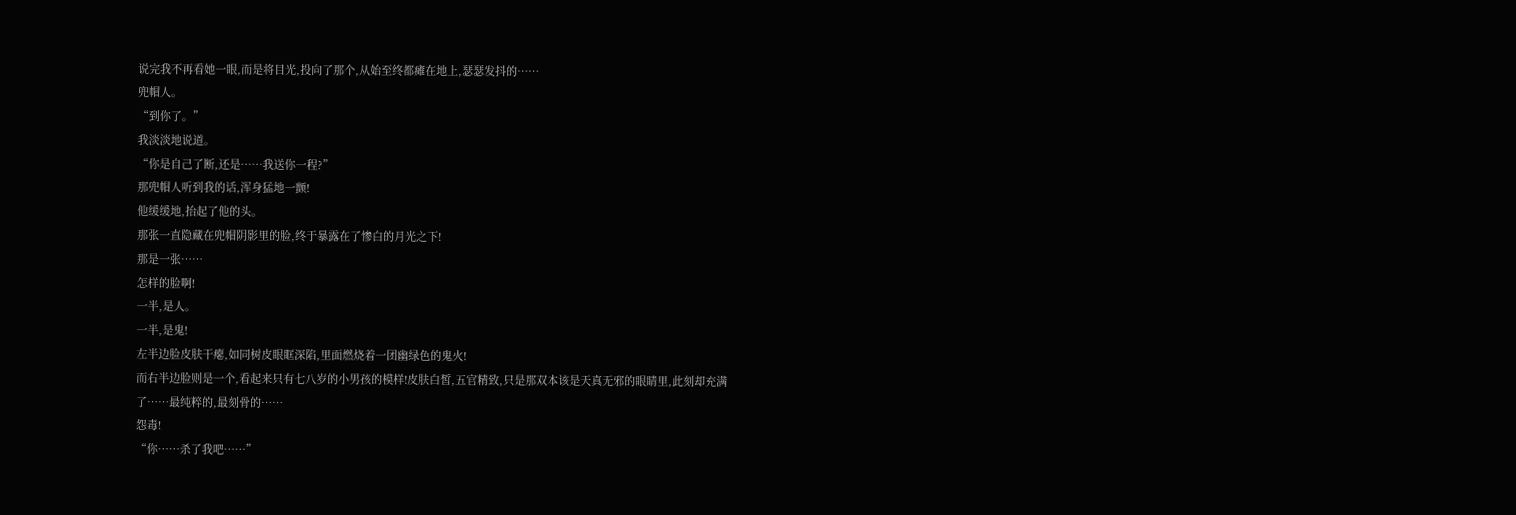说完我不再看她一眼,而是将目光,投向了那个,从始至终都瘫在地上,瑟瑟发抖的……
兜帽人。
“到你了。”
我淡淡地说道。
“你是自己了断,还是……我送你一程?”
那兜帽人听到我的话,浑身猛地一颤!
他缓缓地,抬起了他的头。
那张一直隐藏在兜帽阴影里的脸,终于暴露在了惨白的月光之下!
那是一张……
怎样的脸啊!
一半,是人。
一半,是鬼!
左半边脸皮肤干瘪,如同树皮眼眶深陷,里面燃烧着一团幽绿色的鬼火!
而右半边脸则是一个,看起来只有七八岁的小男孩的模样!皮肤白皙,五官精致,只是那双本该是天真无邪的眼睛里,此刻却充满了……最纯粹的,最刻骨的……
怨毒!
“你……杀了我吧……”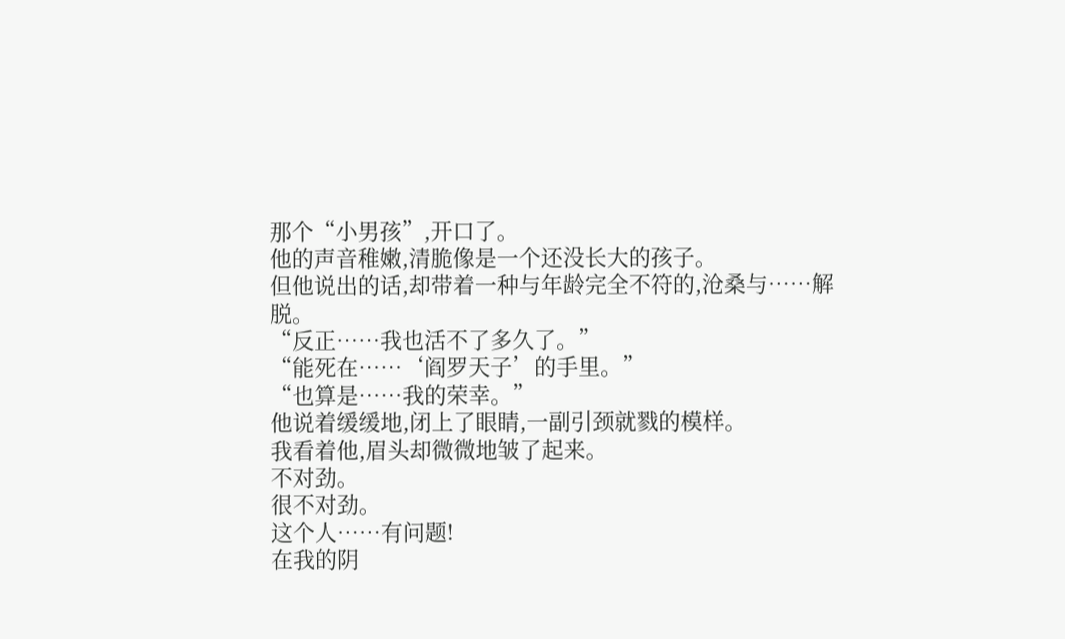那个“小男孩”,开口了。
他的声音稚嫩,清脆像是一个还没长大的孩子。
但他说出的话,却带着一种与年龄完全不符的,沧桑与……解脱。
“反正……我也活不了多久了。”
“能死在……‘阎罗天子’的手里。”
“也算是……我的荣幸。”
他说着缓缓地,闭上了眼睛,一副引颈就戮的模样。
我看着他,眉头却微微地皱了起来。
不对劲。
很不对劲。
这个人……有问题!
在我的阴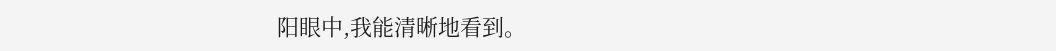阳眼中,我能清晰地看到。